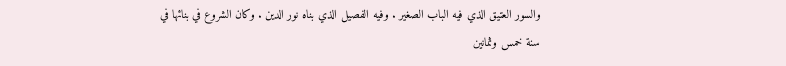والسور العتيق الذي فيه الباب الصغير . وفيه الفصيل الذي بناه نور الدين . وكان الشروع في بنائها في سنة خمس وثمانين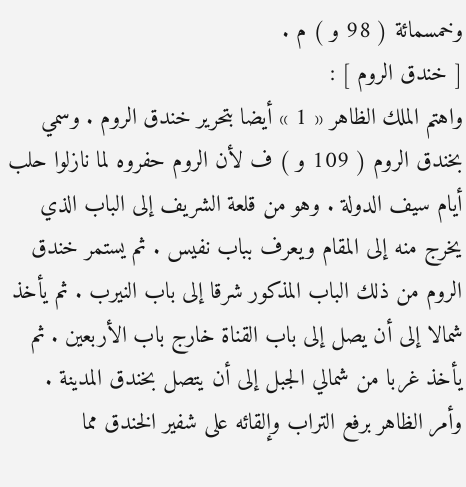وخمسمائة ( 98 و ) م .
[ خندق الروم ] :
واهتم الملك الظاهر « 1 » أيضا بتحرير خندق الروم . وسمي بخندق الروم ( 109 و ) ف لأن الروم حفروه لما نازلوا حلب أيام سيف الدولة . وهو من قلعة الشريف إلى الباب الذي يخرج منه إلى المقام ويعرف بباب نفيس . ثم يستمر خندق الروم من ذلك الباب المذكور شرقا إلى باب النيرب . ثم يأخذ شمالا إلى أن يصل إلى باب القناة خارج باب الأربعين . ثم يأخذ غربا من شمالي الجبل إلى أن يتصل بخندق المدينة .
وأمر الظاهر برفع التراب وإلقائه على شفير الخندق مما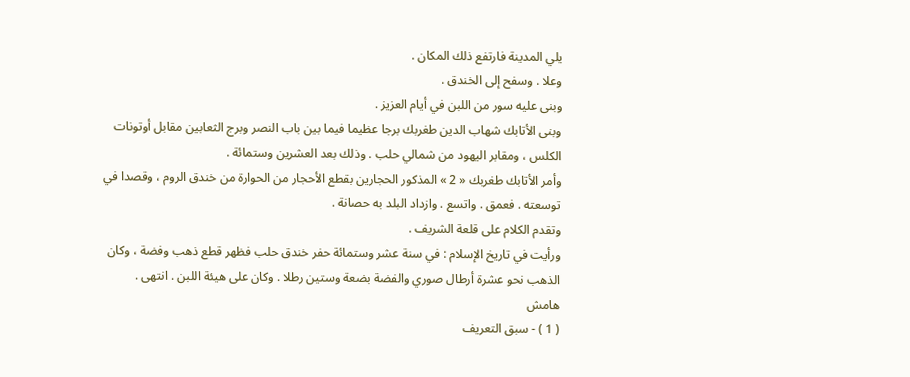يلي المدينة فارتفع ذلك المكان .
وعلا . وسفح إلى الخندق .
وبنى عليه سور من اللبن في أيام العزيز .
وبنى الأتابك شهاب الدين طغربك برجا عظيما فيما بين باب النصر وبرج الثعابين مقابل أوتونات الكلس ، ومقابر اليهود من شمالي حلب . وذلك بعد العشرين وستمائة .
وأمر الأتابك طغربك « 2 » المذكور الحجارين بقطع الأحجار من الحوارة من خندق الروم ، وقصدا في توسعته . فعمق . واتسع . وازداد البلد به حصانة .
وتقدم الكلام على قلعة الشريف .
ورأيت في تاريخ الإسلام : في سنة عشر وستمائة حفر خندق حلب فظهر قطع ذهب وفضة ، وكان الذهب نحو عشرة أرطال صوري والفضة بضعة وستين رطلا . وكان على هيئة اللبن . انتهى .
هامش
( 1 ) - سبق التعريف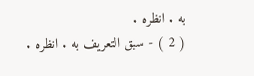به . انظره .
( 2 ) - سبق التعريف به . انظره .